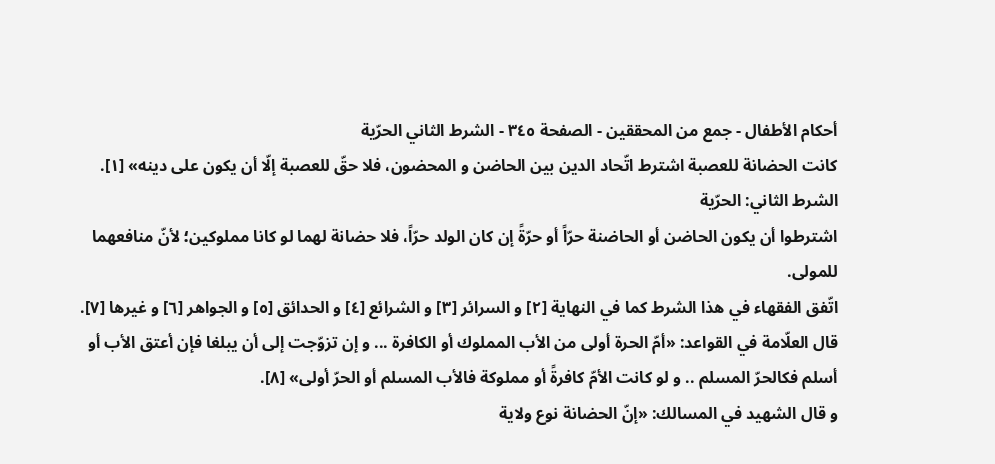أحكام الأطفال - جمع من المحققين - الصفحة ٣٤٥ - الشرط الثاني الحرّية
كانت الحضانة للعصبة اشترط اتّحاد الدين بين الحاضن و المحضون، فلا حقّ للعصبة إلّا أن يكون على دينه» [١].
الشرط الثاني: الحرّية
اشترطوا أن يكون الحاضن أو الحاضنة حرّاً أو حرّةً إن كان الولد حرّاً، فلا حضانة لهما لو كانا مملوكين؛ لأنّ منافعهما للمولى.
اتّفق الفقهاء في هذا الشرط كما في النهاية [٢] و السرائر [٣] و الشرائع [٤] و الحدائق [٥] و الجواهر [٦] و غيرها [٧].
قال العلّامة في القواعد: «أمّ الحرة أولى من الأب المملوك أو الكافرة ... و إن تزوّجت إلى أن يبلغا فإن أعتق الأب أو أسلم فكالحرّ المسلم .. و لو كانت الأمّ كافرةً أو مملوكة فالأب المسلم أو الحرّ أولى» [٨].
و قال الشهيد في المسالك: «إنّ الحضانة نوع ولاية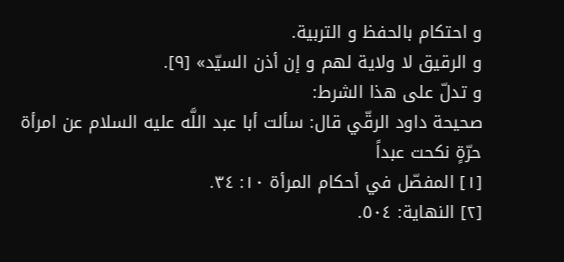و احتكام بالحفظ و التربية.
و الرقيق لا ولاية لهم و إن أذن السيّد» [٩].
و تدلّ على هذا الشرط:
صحيحة داود الرقّي قال: سألت أبا عبد اللَّه عليه السلام عن امرأة حرّةٍ نكحت عبداً
[١] المفصّل في أحكام المرأة ١٠: ٣٤.
[٢] النهاية: ٥٠٤.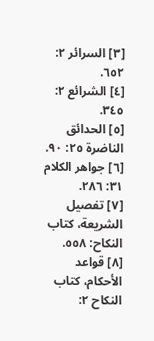[٣] السرائر ٢: ٦٥٢.
[٤] الشرائع ٢: ٣٤٥.
[٥] الحدائق الناضرة ٢٥: ٩٠.
[٦] جواهر الكلام ٣١: ٢٨٦.
[٧] تفصيل الشريعة، كتاب النكاح: ٥٥٨.
[٨] قواعد الأحكام، كتاب النكاح ٢: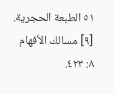٥١ الطبعة الحجرية.
[٩] مسالك الأفهام ٨: ٤٢٣.